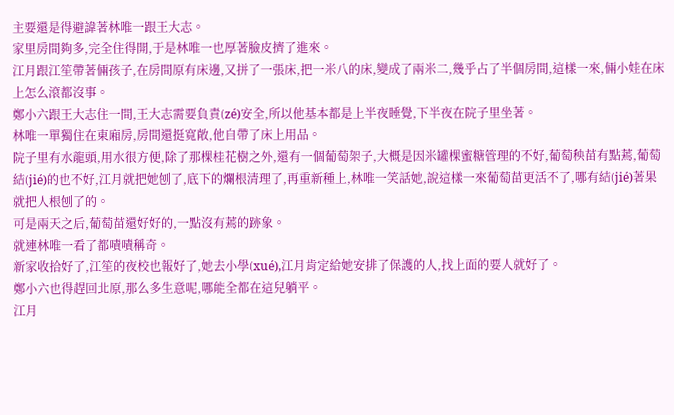主要還是得避諱著林唯一跟王大志。
家里房間夠多,完全住得開,于是林唯一也厚著臉皮擠了進來。
江月跟江笙帶著倆孩子,在房間原有床邊,又拼了一張床,把一米八的床,變成了兩米二,幾乎占了半個房間,這樣一來,倆小娃在床上怎么滾都沒事。
鄭小六跟王大志住一間,王大志需要負責(zé)安全,所以他基本都是上半夜睡覺,下半夜在院子里坐著。
林唯一單獨住在東廂房,房間還挺寬敞,他自帶了床上用品。
院子里有水龍頭,用水很方便,除了那棵桂花樹之外,還有一個葡萄架子,大概是因米罐棵蜜糖管理的不好,葡萄秧苗有點蔫,葡萄結(jié)的也不好,江月就把她刨了,底下的爛根清理了,再重新種上,林唯一笑話她,說這樣一來葡萄苗更活不了,哪有結(jié)著果就把人根刨了的。
可是兩天之后,葡萄苗還好好的,一點沒有蔫的跡象。
就連林唯一看了都嘖嘖稱奇。
新家收拾好了,江笙的夜校也報好了,她去小學(xué),江月肯定給她安排了保護的人,找上面的要人就好了。
鄭小六也得趕回北原,那么多生意呢,哪能全都在這兒躺平。
江月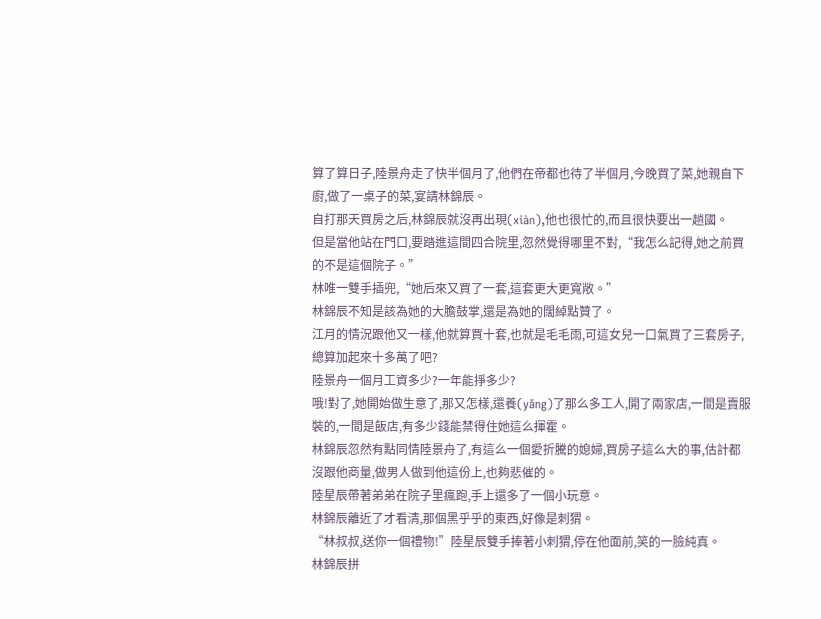算了算日子,陸景舟走了快半個月了,他們在帝都也待了半個月,今晚買了菜,她親自下廚,做了一桌子的菜,宴請林錦辰。
自打那天買房之后,林錦辰就沒再出現(xiàn),他也很忙的,而且很快要出一趟國。
但是當他站在門口,要踏進這間四合院里,忽然覺得哪里不對,“我怎么記得,她之前買的不是這個院子。”
林唯一雙手插兜,“她后來又買了一套,這套更大更寬敞。”
林錦辰不知是該為她的大膽鼓掌,還是為她的闊綽點贊了。
江月的情況跟他又一樣,他就算買十套,也就是毛毛雨,可這女兒一口氣買了三套房子,總算加起來十多萬了吧?
陸景舟一個月工資多少?一年能掙多少?
哦!對了,她開始做生意了,那又怎樣,還養(yǎng)了那么多工人,開了兩家店,一間是賣服裝的,一間是飯店,有多少錢能禁得住她這么揮霍。
林錦辰忽然有點同情陸景舟了,有這么一個愛折騰的媳婦,買房子這么大的事,估計都沒跟他商量,做男人做到他這份上,也夠悲催的。
陸星辰帶著弟弟在院子里瘋跑,手上還多了一個小玩意。
林錦辰離近了才看清,那個黑乎乎的東西,好像是刺猬。
“林叔叔,送你一個禮物!”陸星辰雙手捧著小刺猬,停在他面前,笑的一臉純真。
林錦辰拼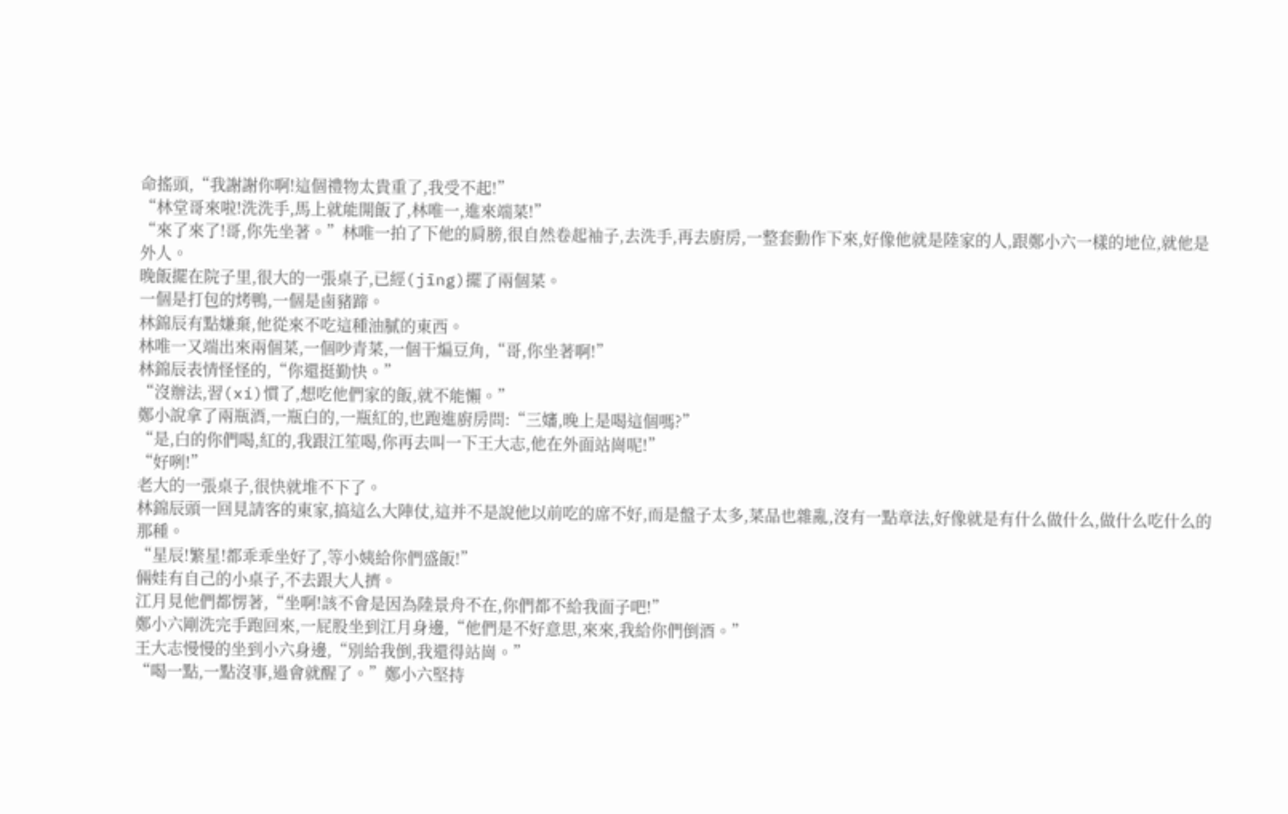命搖頭,“我謝謝你啊!這個禮物太貴重了,我受不起!”
“林堂哥來啦!洗洗手,馬上就能開飯了,林唯一,進來端菜!”
“來了來了!哥,你先坐著。”林唯一拍了下他的肩膀,很自然卷起袖子,去洗手,再去廚房,一整套動作下來,好像他就是陸家的人,跟鄭小六一樣的地位,就他是外人。
晚飯擺在院子里,很大的一張桌子,已經(jīng)擺了兩個菜。
一個是打包的烤鴨,一個是鹵豬蹄。
林錦辰有點嫌棄,他從來不吃這種油膩的東西。
林唯一又端出來兩個菜,一個吵青菜,一個干煸豆角,“哥,你坐著啊!”
林錦辰表情怪怪的,“你還挺勤快。”
“沒辦法,習(xí)慣了,想吃他們家的飯,就不能懶。”
鄭小說拿了兩瓶酒,一瓶白的,一瓶紅的,也跑進廚房問:“三嬸,晚上是喝這個嗎?”
“是,白的你們喝,紅的,我跟江笙喝,你再去叫一下王大志,他在外面站崗呢!”
“好咧!”
老大的一張桌子,很快就堆不下了。
林錦辰頭一回見請客的東家,搞這么大陣仗,這并不是說他以前吃的席不好,而是盤子太多,菜品也雜亂,沒有一點章法,好像就是有什么做什么,做什么吃什么的那種。
“星辰!繁星!都乖乖坐好了,等小姨給你們盛飯!”
倆娃有自己的小桌子,不去跟大人擠。
江月見他們都愣著,“坐啊!該不會是因為陸景舟不在,你們都不給我面子吧!”
鄭小六剛洗完手跑回來,一屁股坐到江月身邊,“他們是不好意思,來來,我給你們倒酒。”
王大志慢慢的坐到小六身邊,“別給我倒,我還得站崗。”
“喝一點,一點沒事,過會就醒了。”鄭小六堅持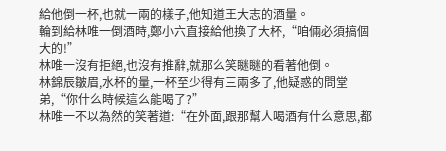給他倒一杯,也就一兩的樣子,他知道王大志的酒量。
輪到給林唯一倒酒時,鄭小六直接給他換了大杯,“咱倆必須搞個大的!”
林唯一沒有拒絕,也沒有推辭,就那么笑瞇瞇的看著他倒。
林錦辰皺眉,水杯的量,一杯至少得有三兩多了,他疑惑的問堂弟,“你什么時候這么能喝了?”
林唯一不以為然的笑著道:“在外面,跟那幫人喝酒有什么意思,都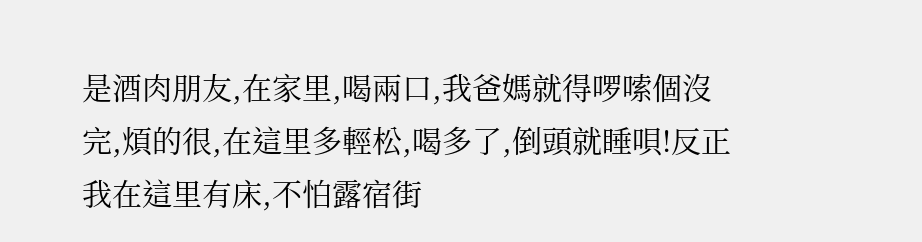是酒肉朋友,在家里,喝兩口,我爸媽就得啰嗦個沒完,煩的很,在這里多輕松,喝多了,倒頭就睡唄!反正我在這里有床,不怕露宿街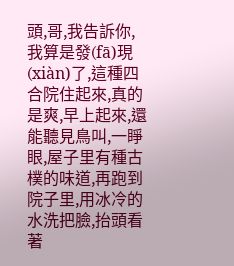頭,哥,我告訴你,我算是發(fā)現(xiàn)了,這種四合院住起來,真的是爽,早上起來,還能聽見鳥叫,一睜眼,屋子里有種古樸的味道,再跑到院子里,用冰冷的水洗把臉,抬頭看著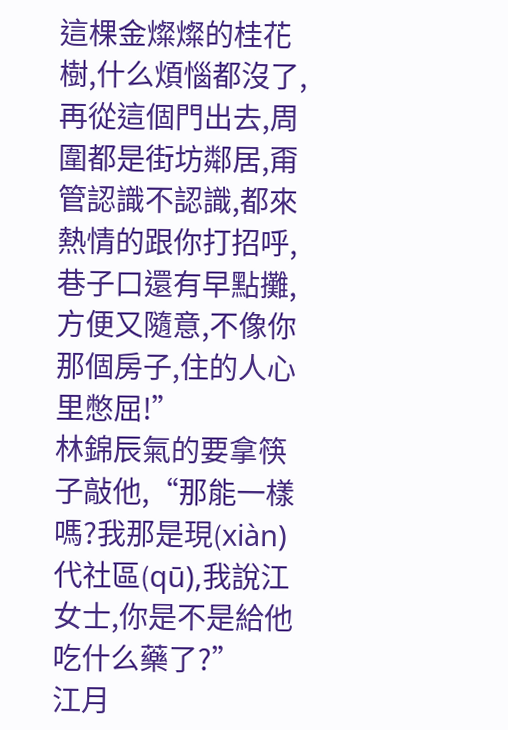這棵金燦燦的桂花樹,什么煩惱都沒了,再從這個門出去,周圍都是街坊鄰居,甭管認識不認識,都來熱情的跟你打招呼,巷子口還有早點攤,方便又隨意,不像你那個房子,住的人心里憋屈!”
林錦辰氣的要拿筷子敲他,“那能一樣嗎?我那是現(xiàn)代社區(qū),我說江女士,你是不是給他吃什么藥了?”
江月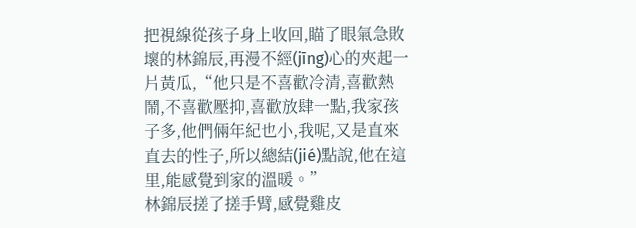把視線從孩子身上收回,瞄了眼氣急敗壞的林錦辰,再漫不經(jīng)心的夾起一片黃瓜,“他只是不喜歡冷清,喜歡熱鬧,不喜歡壓抑,喜歡放肆一點,我家孩子多,他們倆年紀也小,我呢,又是直來直去的性子,所以總結(jié)點說,他在這里,能感覺到家的溫暖。”
林錦辰搓了搓手臂,感覺雞皮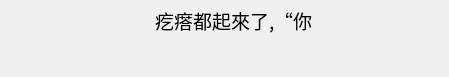疙瘩都起來了,“你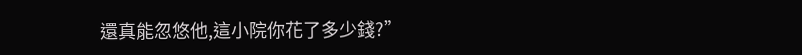還真能忽悠他,這小院你花了多少錢?”